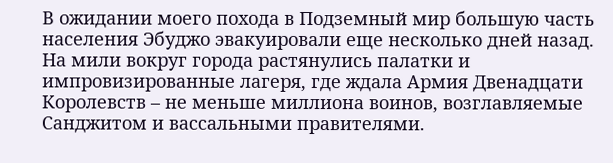В ожидании моего похода в Подземный мир большую часть населения Эбуджо эвакуировали еще несколько дней назад. На мили вокруг города растянулись палатки и импровизированные лагеря, где ждала Армия Двенадцати Королевств – не меньше миллиона воинов, возглавляемые Санджитом и вассальными правителями.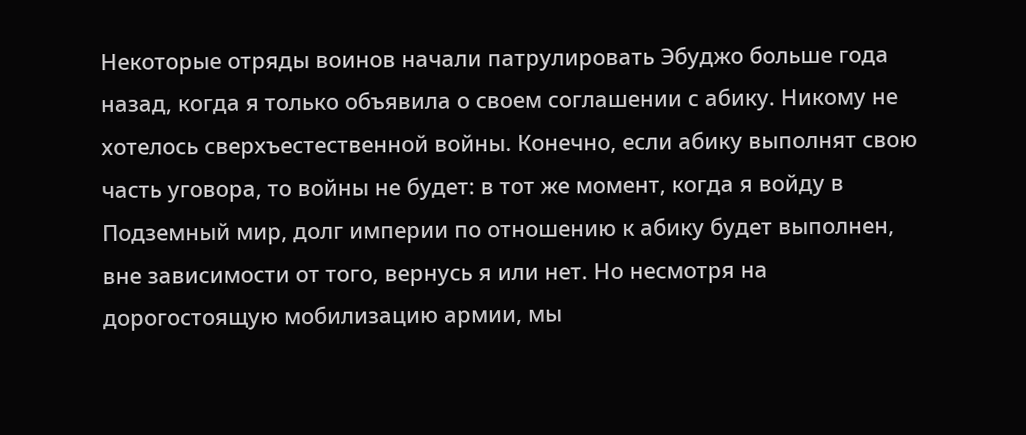Некоторые отряды воинов начали патрулировать Эбуджо больше года назад, когда я только объявила о своем соглашении с абику. Никому не хотелось сверхъестественной войны. Конечно, если абику выполнят свою часть уговора, то войны не будет: в тот же момент, когда я войду в Подземный мир, долг империи по отношению к абику будет выполнен, вне зависимости от того, вернусь я или нет. Но несмотря на дорогостоящую мобилизацию армии, мы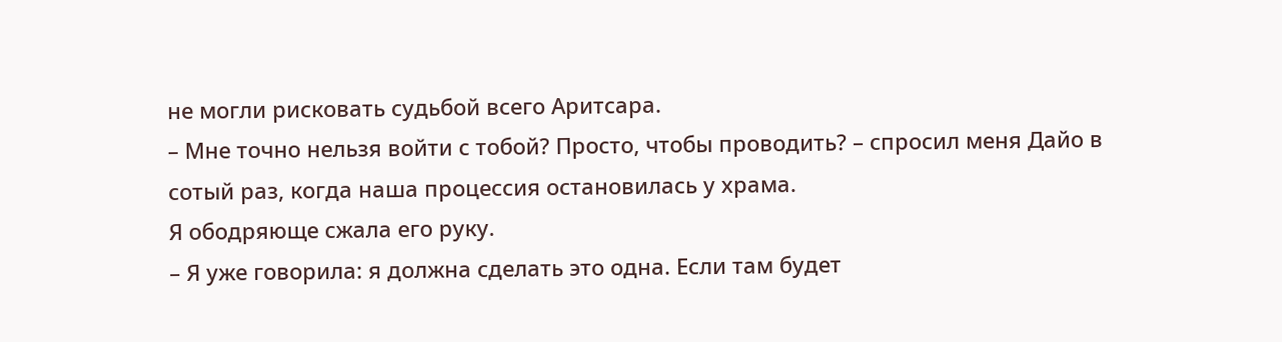не могли рисковать судьбой всего Аритсара.
– Мне точно нельзя войти с тобой? Просто, чтобы проводить? – спросил меня Дайо в сотый раз, когда наша процессия остановилась у храма.
Я ободряюще сжала его руку.
– Я уже говорила: я должна сделать это одна. Если там будет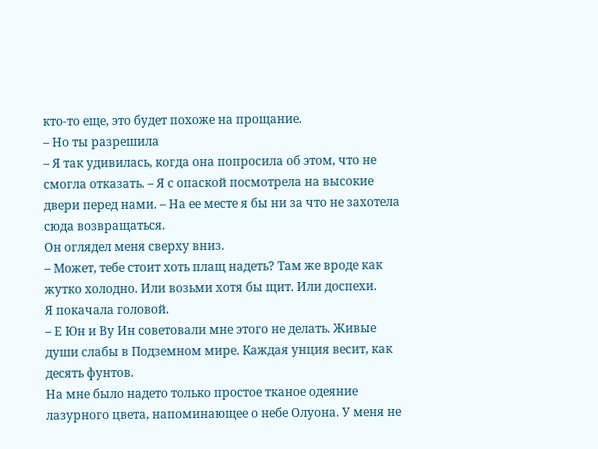кто-то еще, это будет похоже на прощание.
– Но ты разрешила
– Я так удивилась, когда она попросила об этом, что не смогла отказать. – Я с опаской посмотрела на высокие двери перед нами. – На ее месте я бы ни за что не захотела сюда возвращаться.
Он оглядел меня сверху вниз.
– Может, тебе стоит хоть плащ надеть? Там же вроде как жутко холодно. Или возьми хотя бы щит. Или доспехи.
Я покачала головой.
– Е Юн и Ву Ин советовали мне этого не делать. Живые души слабы в Подземном мире. Каждая унция весит, как десять фунтов.
На мне было надето только простое тканое одеяние лазурного цвета, напоминающее о небе Олуона. У меня не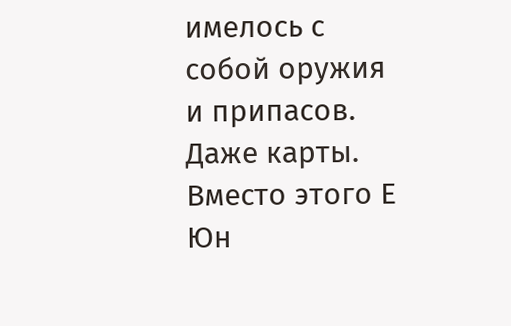имелось с собой оружия и припасов. Даже карты. Вместо этого Е Юн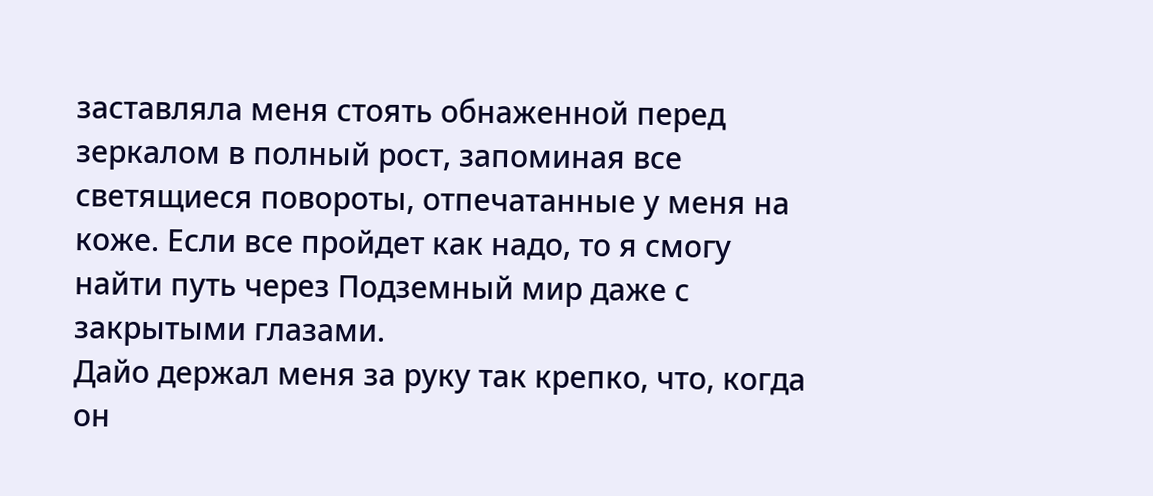заставляла меня стоять обнаженной перед зеркалом в полный рост, запоминая все светящиеся повороты, отпечатанные у меня на коже. Если все пройдет как надо, то я смогу найти путь через Подземный мир даже с закрытыми глазами.
Дайо держал меня за руку так крепко, что, когда он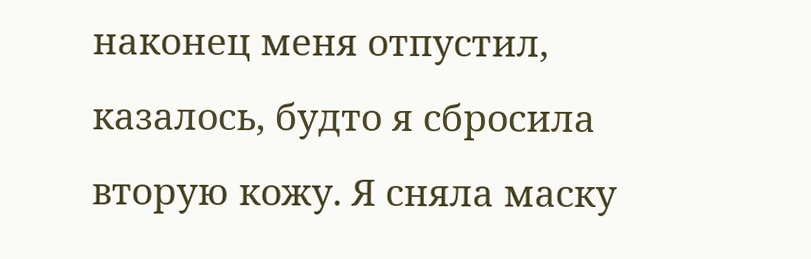наконец меня отпустил, казалось, будто я сбросила вторую кожу. Я сняла маску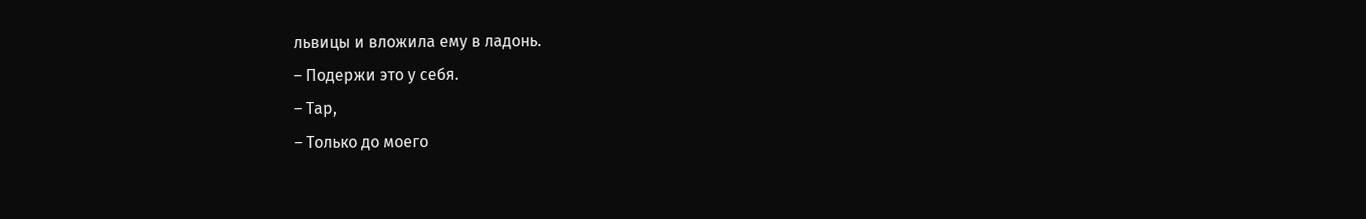львицы и вложила ему в ладонь.
– Подержи это у себя.
– Тар,
– Только до моего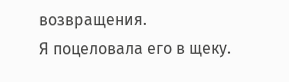возвращения.
Я поцеловала его в щеку.